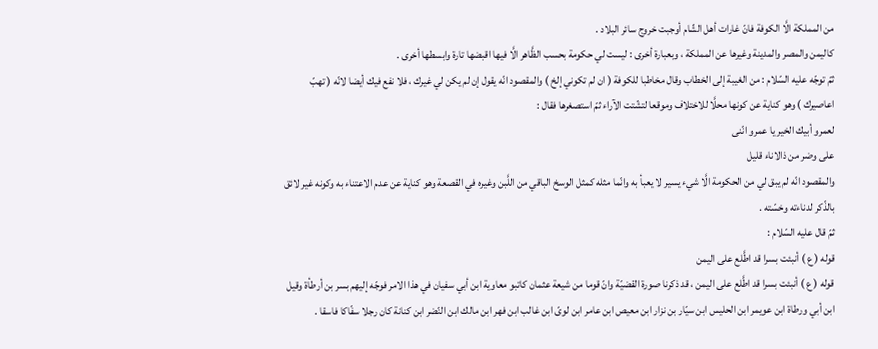من المملكة الَّا الكوفة فانّ غارات أهل الشّام أوجبت خروج سائر البلاد .
كاليمن والمصر والمدينة وغيرها عن المملكة ، وبعبارة أخرى : ليست لي حكومة بحسب الظَّاهر الَّا فيها اقبضها تارة وابسطها أخرى .
ثمّ توجّه عليه السّلام : من الغيبة إلى الخطاب وقال مخاطبا للكوفة ( ان لم تكوني إلخ ) والمقصود انّه يقول إن لم يكن لي غيرك ، فلا نفع فيك أيضا لانّه ( تهبّ اعاصيرك ) وهو كناية عن كونها محلَّا للاختلاف وموقعا لتشّتت الآراء ثمّ استصغرها فقال :
لعمرو أبيك الخير يا عمرو انّنى
على وضر من ذالاناء قليل
والمقصود انّه لم يبق لي من الحكومة الَّا شيء يسير لا يعبأ به وانّما مثله كمثل الوسخ الباقي من اللَّبن وغيره في القصعة وهو كناية عن عدم الاعتناء به وكونه غير لائق بالذّكر لدناءته وخسّته .
ثمّ قال عليه السّلام :
قوله ( ع ) أنبئت بسرا قد اطَّلع على اليمن
قوله ( ع ) أنبئت بسرا قد اطَّلع على اليمن ، قد ذكرنا صورة القضيّة وانّ قوما من شيعة عثمان كاتبو معاوية ابن أبي سفيان في هذا الامر فوجّه إليهم بسر بن أرطأة وقيل ابن أبي ورطاة ابن عويمر ابن الحليس ابن سيّار بن نزار ابن معيص ابن عامر ابن لوىّ ابن غالب ابن فهر ابن مالك ابن النّضر ابن كنانة كان رجلا سفّاكا فاسقا .